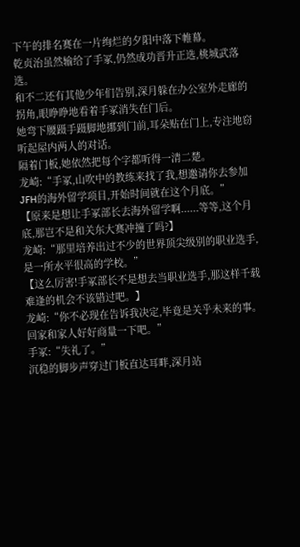下午的排名赛在一片绚烂的夕阳中落下帷幕。
乾贞治虽然输给了手冢,仍然成功晋升正选,桃城武落选。
和不二还有其他少年们告别,深月躲在办公室外走廊的拐角,眼睁睁地看着手冢消失在门后。
她弯下腰蹑手蹑脚地挪到门前,耳朵贴在门上,专注地窃听起屋内两人的对话。
隔着门板,她依然把每个字都听得一清二楚。
龙崎:“手冢,山吹中的教练来找了我,想邀请你去参加JFH的海外留学项目,开始时间就在这个月底。”
【原来是想让手冢部长去海外留学啊......等等,这个月底,那岂不是和关东大赛冲撞了吗?】
龙崎:“那里培养出过不少的世界顶尖级别的职业选手,是一所水平很高的学校。”
【这么厉害!手冢部长不是想去当职业选手,那这样千载难逢的机会不该错过吧。】
龙崎:“你不必现在告诉我决定,毕竟是关乎未来的事。回家和家人好好商量一下吧。”
手冢:“失礼了。”
沉稳的脚步声穿过门板直达耳畔,深月站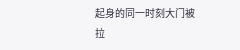起身的同一时刻大门被拉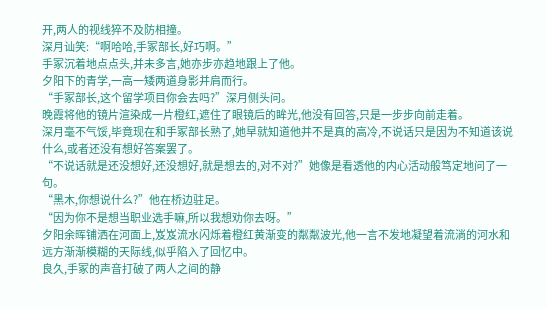开,两人的视线猝不及防相撞。
深月讪笑:“啊哈哈,手冢部长,好巧啊。”
手冢沉着地点点头,并未多言,她亦步亦趋地跟上了他。
夕阳下的青学,一高一矮两道身影并肩而行。
“手冢部长,这个留学项目你会去吗?”深月侧头问。
晚霞将他的镜片渲染成一片橙红,遮住了眼镜后的眸光,他没有回答,只是一步步向前走着。
深月毫不气馁,毕竟现在和手冢部长熟了,她早就知道他并不是真的高冷,不说话只是因为不知道该说什么,或者还没有想好答案罢了。
“不说话就是还没想好,还没想好,就是想去的,对不对?”她像是看透他的内心活动般笃定地问了一句。
“黑木,你想说什么?”他在桥边驻足。
“因为你不是想当职业选手嘛,所以我想劝你去呀。”
夕阳余晖铺洒在河面上,岌岌流水闪烁着橙红黄渐变的粼粼波光,他一言不发地凝望着流淌的河水和远方渐渐模糊的天际线,似乎陷入了回忆中。
良久,手冢的声音打破了两人之间的静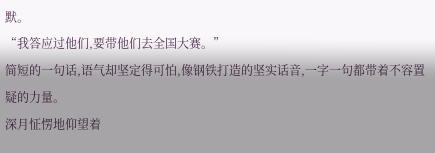默。
“我答应过他们,要带他们去全国大赛。”
简短的一句话,语气却坚定得可怕,像钢铁打造的坚实话音,一字一句都带着不容置疑的力量。
深月怔愣地仰望着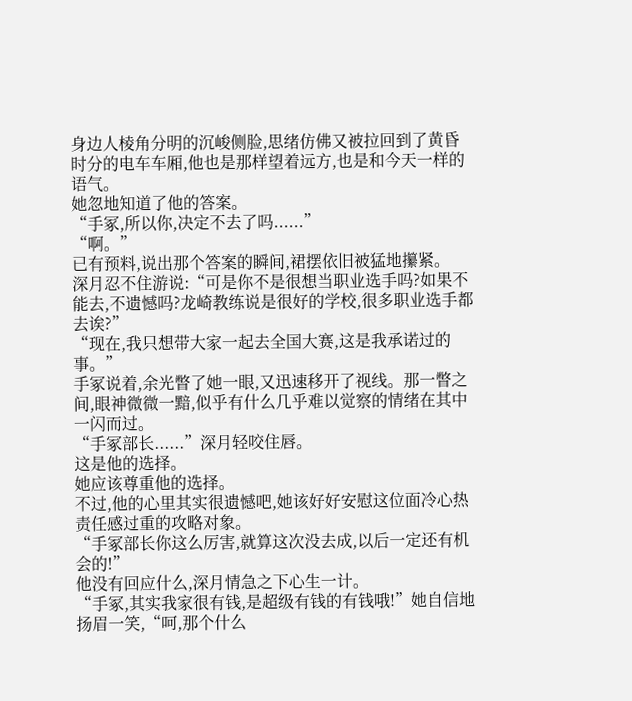身边人棱角分明的沉峻侧脸,思绪仿佛又被拉回到了黄昏时分的电车车厢,他也是那样望着远方,也是和今天一样的语气。
她忽地知道了他的答案。
“手冢,所以你,决定不去了吗......”
“啊。”
已有预料,说出那个答案的瞬间,裙摆依旧被猛地攥紧。
深月忍不住游说:“可是你不是很想当职业选手吗?如果不能去,不遗憾吗?龙崎教练说是很好的学校,很多职业选手都去诶?”
“现在,我只想带大家一起去全国大赛,这是我承诺过的事。”
手冢说着,余光瞥了她一眼,又迅速移开了视线。那一瞥之间,眼神微微一黯,似乎有什么几乎难以觉察的情绪在其中一闪而过。
“手冢部长......”深月轻咬住唇。
这是他的选择。
她应该尊重他的选择。
不过,他的心里其实很遗憾吧,她该好好安慰这位面冷心热责任感过重的攻略对象。
“手冢部长你这么厉害,就算这次没去成,以后一定还有机会的!”
他没有回应什么,深月情急之下心生一计。
“手冢,其实我家很有钱,是超级有钱的有钱哦!”她自信地扬眉一笑,“呵,那个什么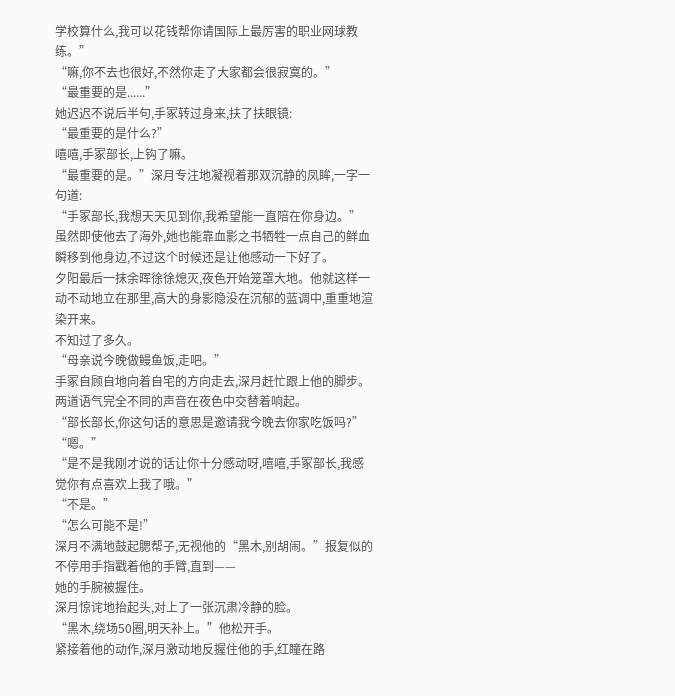学校算什么,我可以花钱帮你请国际上最厉害的职业网球教练。”
“嘛,你不去也很好,不然你走了大家都会很寂寞的。”
“最重要的是......”
她迟迟不说后半句,手冢转过身来,扶了扶眼镜:
“最重要的是什么?”
嘻嘻,手冢部长,上钩了嘛。
“最重要的是。”深月专注地凝视着那双沉静的凤眸,一字一句道:
“手冢部长,我想天天见到你,我希望能一直陪在你身边。”
虽然即使他去了海外,她也能靠血影之书牺牲一点自己的鲜血瞬移到他身边,不过这个时候还是让他感动一下好了。
夕阳最后一抹余晖徐徐熄灭,夜色开始笼罩大地。他就这样一动不动地立在那里,高大的身影隐没在沉郁的蓝调中,重重地渲染开来。
不知过了多久。
“母亲说今晚做鳗鱼饭,走吧。”
手冢自顾自地向着自宅的方向走去,深月赶忙跟上他的脚步。
两道语气完全不同的声音在夜色中交替着响起。
“部长部长,你这句话的意思是邀请我今晚去你家吃饭吗?”
“嗯。”
“是不是我刚才说的话让你十分感动呀,嘻嘻,手冢部长,我感觉你有点喜欢上我了哦。”
“不是。”
“怎么可能不是!”
深月不满地鼓起腮帮子,无视他的“黑木,别胡闹。”报复似的不停用手指戳着他的手臂,直到——
她的手腕被握住。
深月惊诧地抬起头,对上了一张沉肃冷静的脸。
“黑木,绕场50圈,明天补上。”他松开手。
紧接着他的动作,深月激动地反握住他的手,红瞳在路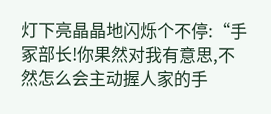灯下亮晶晶地闪烁个不停:“手冢部长!你果然对我有意思,不然怎么会主动握人家的手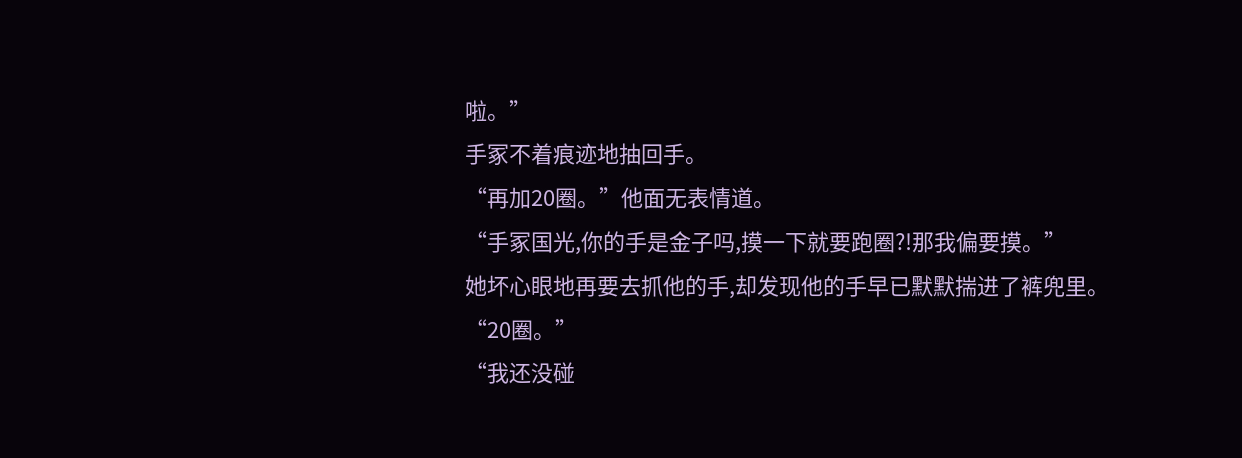啦。”
手冢不着痕迹地抽回手。
“再加20圈。”他面无表情道。
“手冢国光,你的手是金子吗,摸一下就要跑圈?!那我偏要摸。”
她坏心眼地再要去抓他的手,却发现他的手早已默默揣进了裤兜里。
“20圈。”
“我还没碰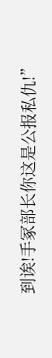到诶!手冢部长你这是公报私仇!”